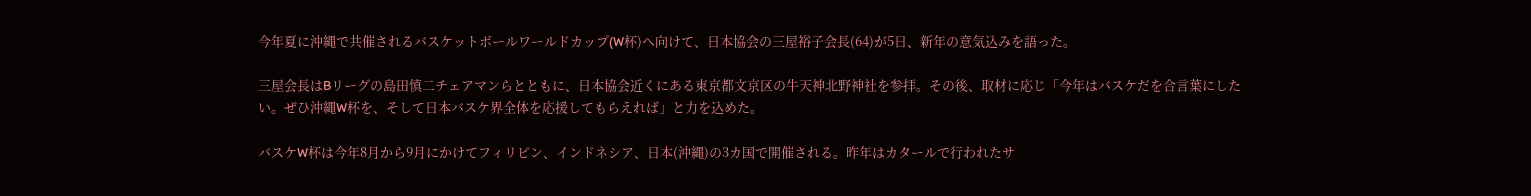今年夏に沖縄で共催されるバスケットボールワールドカップ(W杯)へ向けて、日本協会の三屋裕子会長(64)が5日、新年の意気込みを語った。

三屋会長はBリーグの島田慎二チェアマンらとともに、日本協会近くにある東京都文京区の牛天神北野神社を参拝。その後、取材に応じ「今年はバスケだを合言葉にしたい。ぜひ沖縄W杯を、そして日本バスケ界全体を応援してもらえれば」と力を込めた。

バスケW杯は今年8月から9月にかけてフィリピン、インドネシア、日本(沖縄)の3カ国で開催される。昨年はカタールで行われたサ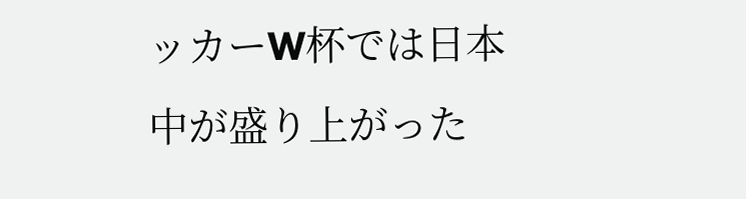ッカーW杯では日本中が盛り上がった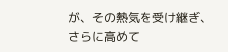が、その熱気を受け継ぎ、さらに高めて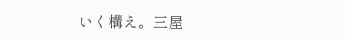いく構え。三屋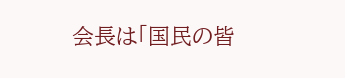会長は「国民の皆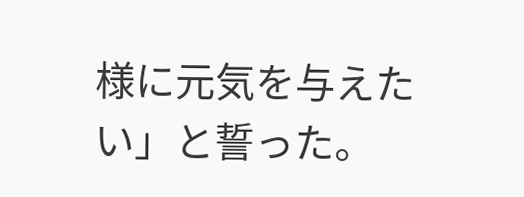様に元気を与えたい」と誓った。